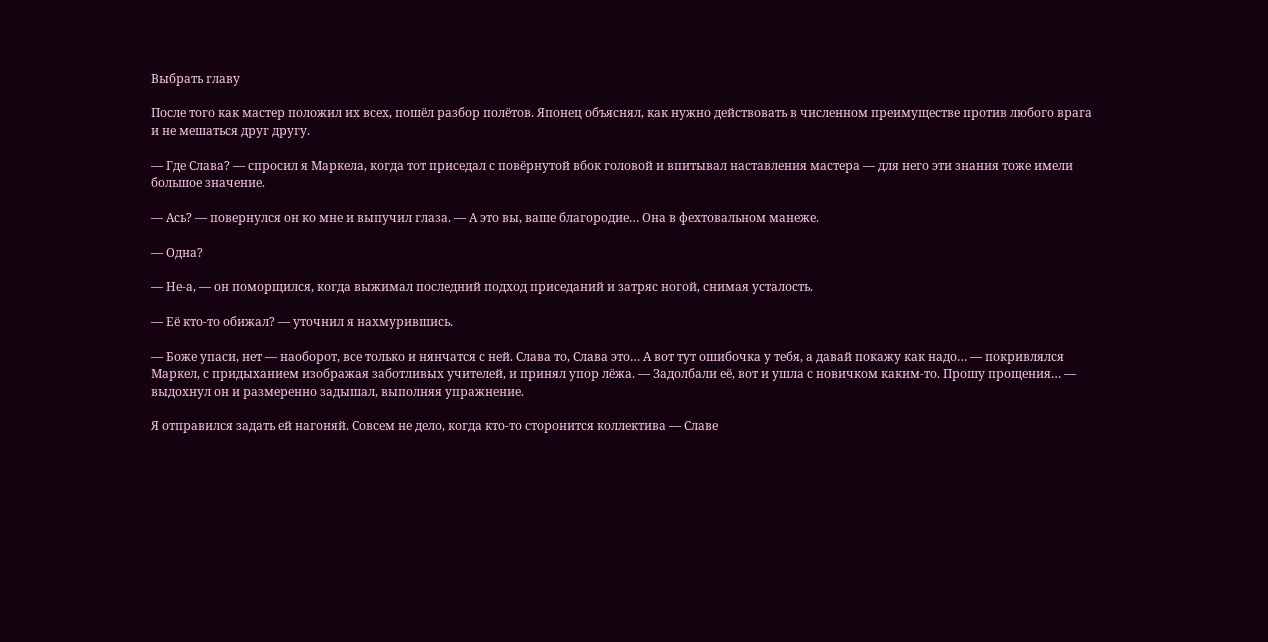Выбрать главу

После того как мастер положил их всех, пошёл разбор полётов. Японец объяснял, как нужно действовать в численном преимуществе против любого врага и не мешаться друг другу.

— Где Слава? — спросил я Маркела, когда тот приседал с повёрнутой вбок головой и впитывал наставления мастера — для него эти знания тоже имели большое значение.

— Ась? — повернулся он ко мне и выпучил глаза. — А это вы, ваше благородие… Она в фехтовальном манеже.

— Одна?

— Не-а, — он поморщился, когда выжимал последний подход приседаний и затряс ногой, снимая усталость.

— Её кто-то обижал? — уточнил я нахмурившись.

— Боже упаси, нет — наоборот, все только и нянчатся с ней. Слава то, Слава это… А вот тут ошибочка у тебя, а давай покажу как надо… — покривлялся Маркел, с придыханием изображая заботливых учителей, и принял упор лёжа. — Задолбали её, вот и ушла с новичком каким-то. Прошу прощения… — выдохнул он и размеренно задышал, выполняя упражнение.

Я отправился задать ей нагоняй. Совсем не дело, когда кто-то сторонится коллектива — Славе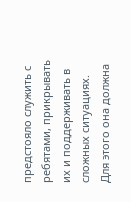предстояло служить с ребятами, прикрывать их и поддерживать в сложных ситуациях. Для этого она должна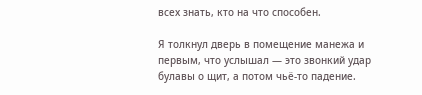всех знать, кто на что способен.

Я толкнул дверь в помещение манежа и первым, что услышал — это звонкий удар булавы о щит, а потом чьё-то падение.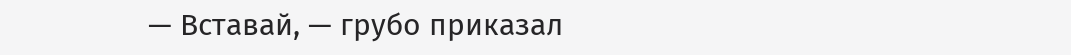— Вставай, — грубо приказал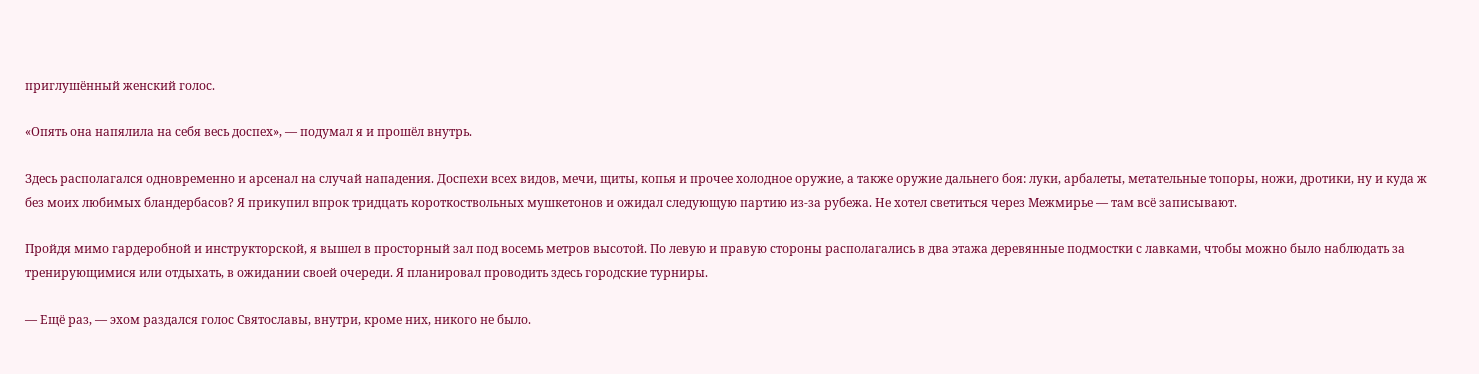приглушённый женский голос.

«Опять она напялила на себя весь доспех», — подумал я и прошёл внутрь.

Здесь располагался одновременно и арсенал на случай нападения. Доспехи всех видов, мечи, щиты, копья и прочее холодное оружие, а также оружие дальнего боя: луки, арбалеты, метательные топоры, ножи, дротики, ну и куда ж без моих любимых бландербасов? Я прикупил впрок тридцать короткоствольных мушкетонов и ожидал следующую партию из-за рубежа. Не хотел светиться через Межмирье — там всё записывают.

Пройдя мимо гардеробной и инструкторской, я вышел в просторный зал под восемь метров высотой. По левую и правую стороны располагались в два этажа деревянные подмостки с лавками, чтобы можно было наблюдать за тренирующимися или отдыхать, в ожидании своей очереди. Я планировал проводить здесь городские турниры.

— Ещё раз, — эхом раздался голос Святославы, внутри, кроме них, никого не было.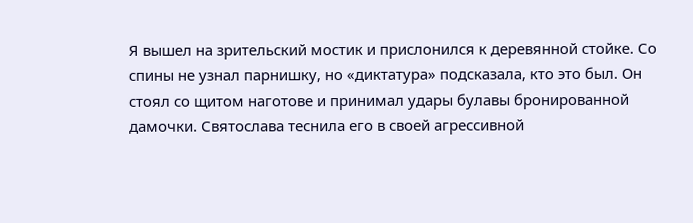Я вышел на зрительский мостик и прислонился к деревянной стойке. Со спины не узнал парнишку, но «диктатура» подсказала, кто это был. Он стоял со щитом наготове и принимал удары булавы бронированной дамочки. Святослава теснила его в своей агрессивной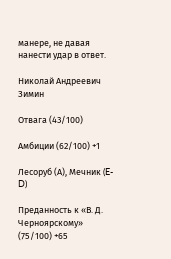манере, не давая нанести удар в ответ.

Николай Андреевич Зимин

Отвага (43/100)

Амбиции (62/100) +1

Лесоруб (А), Мечник (E-D)

Преданность к «В. Д. Черноярскому» (75/100) +65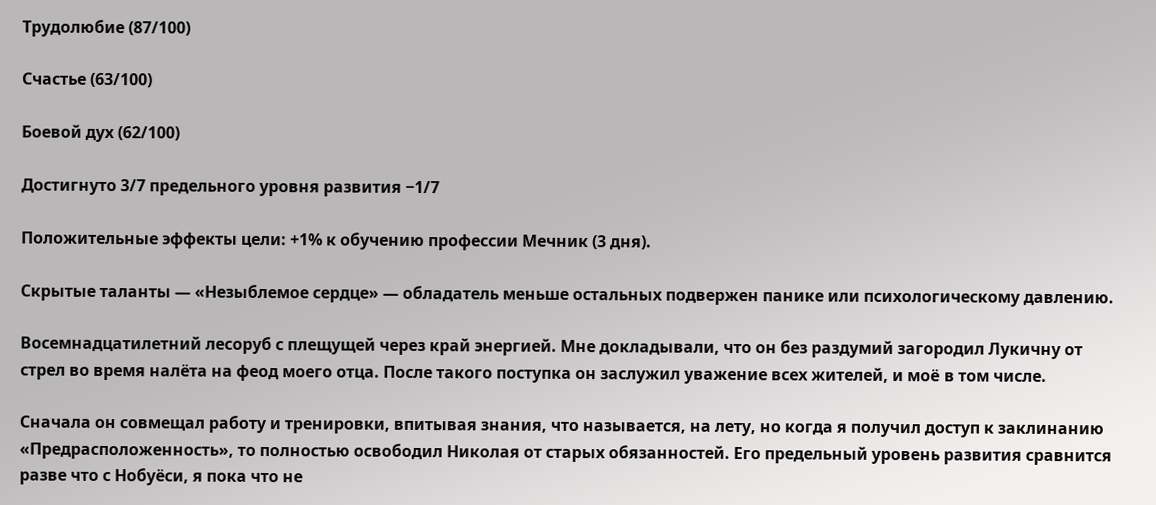Трудолюбие (87/100)

Счастье (63/100)

Боевой дух (62/100)

Достигнуто 3/7 предельного уровня развития −1/7

Положительные эффекты цели: +1% к обучению профессии Мечник (3 дня).

Скрытые таланты — «Незыблемое сердце» — обладатель меньше остальных подвержен панике или психологическому давлению.

Восемнадцатилетний лесоруб с плещущей через край энергией. Мне докладывали, что он без раздумий загородил Лукичну от стрел во время налёта на феод моего отца. После такого поступка он заслужил уважение всех жителей, и моë в том числе.

Сначала он совмещал работу и тренировки, впитывая знания, что называется, на лету, но когда я получил доступ к заклинанию «Предрасположенность», то полностью освободил Николая от старых обязанностей. Его предельный уровень развития сравнится разве что с Нобуёси, я пока что не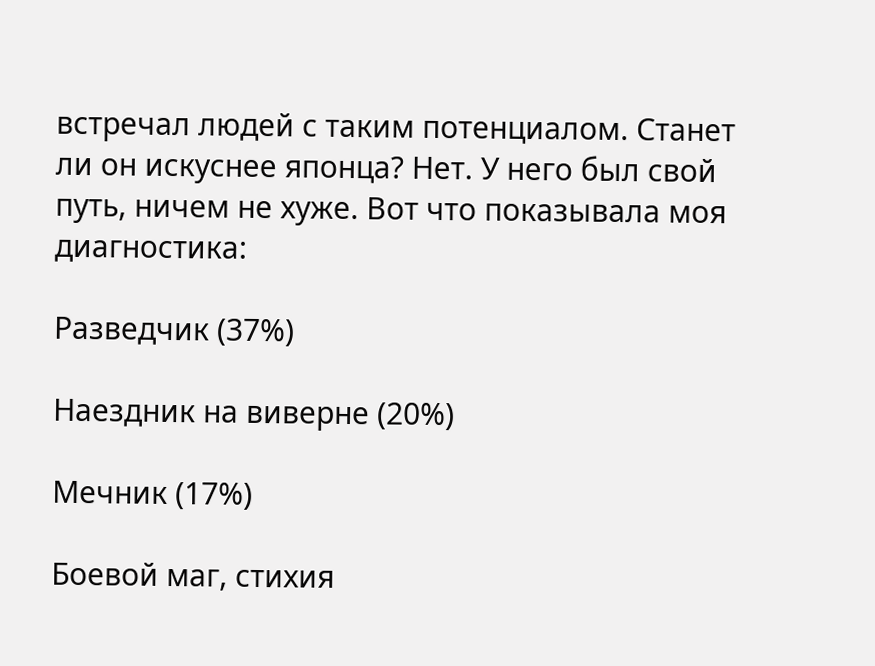встречал людей с таким потенциалом. Станет ли он искуснее японца? Нет. У него был свой путь, ничем не хуже. Вот что показывала моя диагностика:

Разведчик (37%)

Наездник на виверне (20%)

Мечник (17%)

Боевой маг, стихия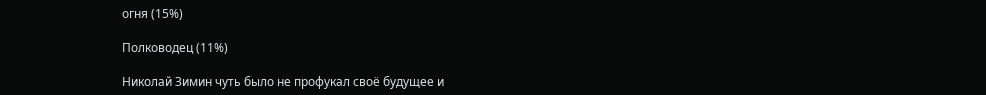огня (15%)

Полководец (11%)

Николай Зимин чуть было не профукал своё будущее и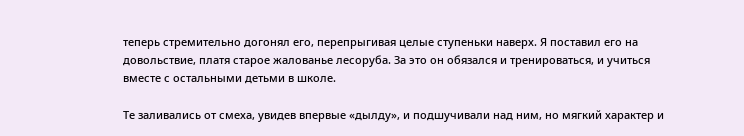теперь стремительно догонял его, перепрыгивая целые ступеньки наверх. Я поставил его на довольствие, платя старое жалованье лесоруба. За это он обязался и тренироваться, и учиться вместе с остальными детьми в школе.

Те заливались от смеха, увидев впервые «дылду», и подшучивали над ним, но мягкий характер и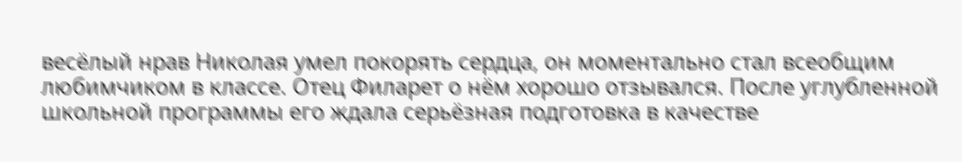весёлый нрав Николая умел покорять сердца, он моментально стал всеобщим любимчиком в классе. Отец Филарет о нём хорошо отзывался. После углубленной школьной программы его ждала серьёзная подготовка в качестве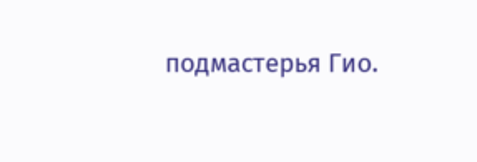подмастерья Гио.